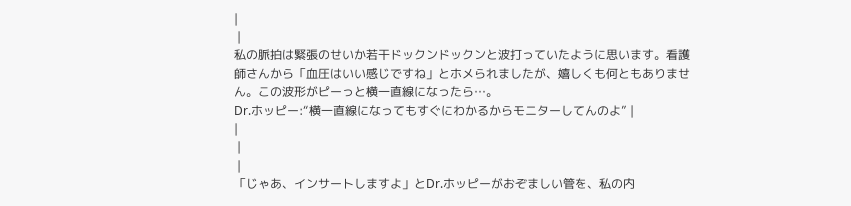|
 |
私の脈拍は緊張のせいか若干ドックンドックンと波打っていたように思います。看護師さんから「血圧はいい感じですね」とホメられましたが、嬉しくも何ともありません。この波形がピーっと横一直線になったら…。
Dr.ホッピー:“横一直線になってもすぐにわかるからモニターしてんのよ” |
|
 |
 |
「じゃあ、インサートしますよ」とDr.ホッピーがおぞましい管を、私の内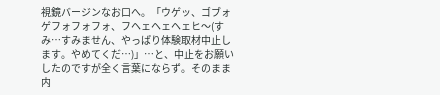視鏡バージンなお口へ。「ウゲッ、ゴブォゲフォフォフォ、フヘェヘェヘェヒ〜(すみ…すみません、やっぱり体験取材中止します。やめてくだ…)」…と、中止をお願いしたのですが全く言葉にならず。そのまま内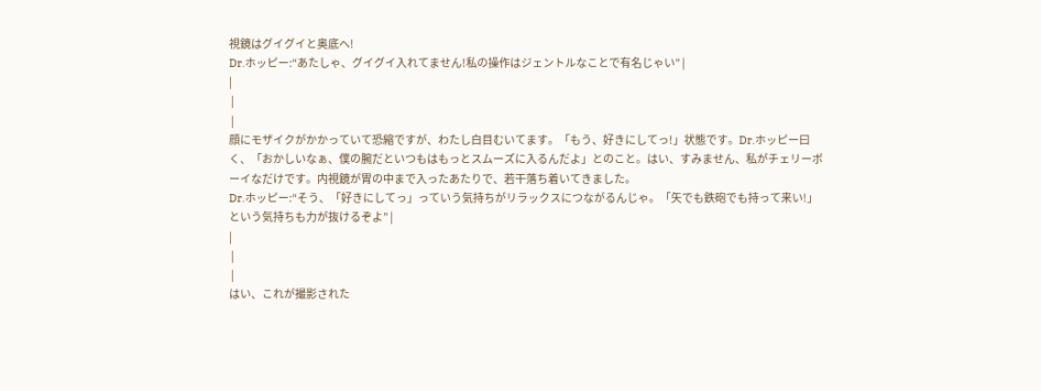視鏡はグイグイと奥底へ!
Dr.ホッピー:“あたしゃ、グイグイ入れてません!私の操作はジェントルなことで有名じゃい” |
|
 |
 |
顔にモザイクがかかっていて恐縮ですが、わたし白目むいてます。「もう、好きにしてっ!」状態です。Dr.ホッピー曰く、「おかしいなぁ、僕の腕だといつもはもっとスムーズに入るんだよ」とのこと。はい、すみません、私がチェリーボーイなだけです。内視鏡が胃の中まで入ったあたりで、若干落ち着いてきました。
Dr.ホッピー:“そう、「好きにしてっ」っていう気持ちがリラックスにつながるんじゃ。「矢でも鉄砲でも持って来い!」という気持ちも力が抜けるぞよ” |
|
 |
 |
はい、これが撮影された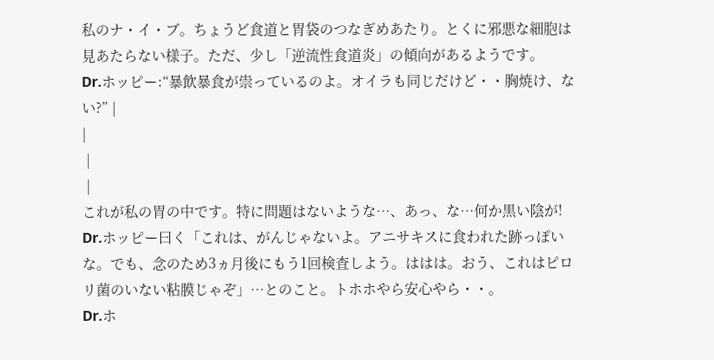私のナ・イ・ブ。ちょうど食道と胃袋のつなぎめあたり。とくに邪悪な細胞は見あたらない様子。ただ、少し「逆流性食道炎」の傾向があるようです。
Dr.ホッピー:“暴飲暴食が祟っているのよ。オイラも同じだけど・・胸焼け、ない?” |
|
 |
 |
これが私の胃の中です。特に問題はないような…、あっ、な…何か黒い陰が! Dr.ホッピー曰く「これは、がんじゃないよ。アニサキスに食われた跡っぽいな。でも、念のため3ヵ月後にもう1回検査しよう。ははは。おう、これはピロリ菌のいない粘膜じゃぞ」…とのこと。トホホやら安心やら・・。
Dr.ホ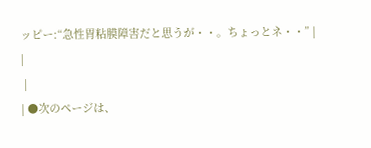ッピー:“急性胃粘膜障害だと思うが・・。ちょっとネ・・” |
|
 |
| ●次のページは、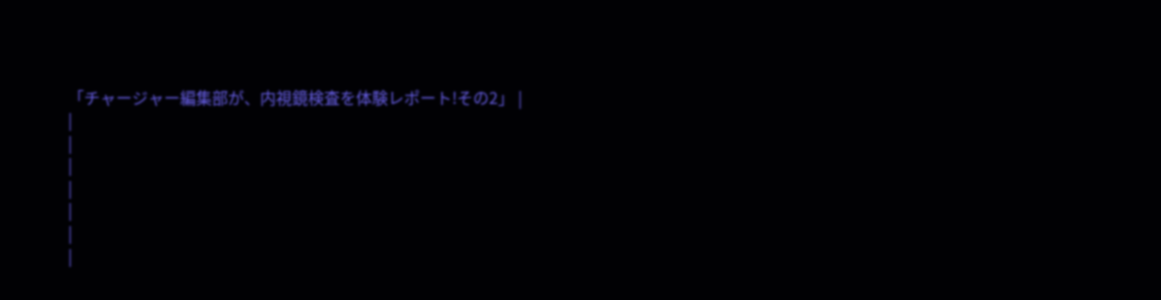「チャージャー編集部が、内視鏡検査を体験レポート!その2」 |
|
|
|
|
|
|
|